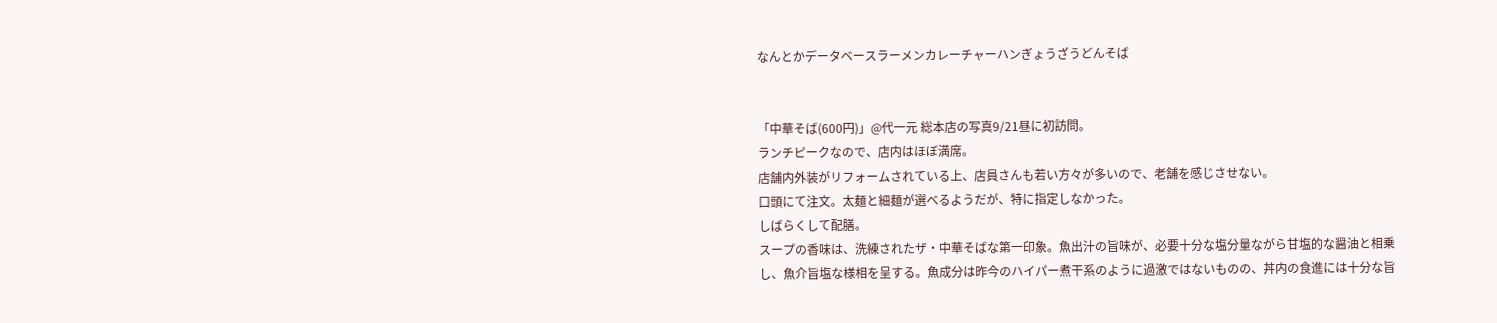なんとかデータベースラーメンカレーチャーハンぎょうざうどんそば


「中華そば(600円)」@代一元 総本店の写真9/21昼に初訪問。
ランチピークなので、店内はほぼ満席。
店舗内外装がリフォームされている上、店員さんも若い方々が多いので、老舗を感じさせない。
口頭にて注文。太麺と細麺が選べるようだが、特に指定しなかった。
しばらくして配膳。
スープの香味は、洗練されたザ・中華そばな第一印象。魚出汁の旨味が、必要十分な塩分量ながら甘塩的な醤油と相乗し、魚介旨塩な様相を呈する。魚成分は昨今のハイパー煮干系のように過激ではないものの、丼内の食進には十分な旨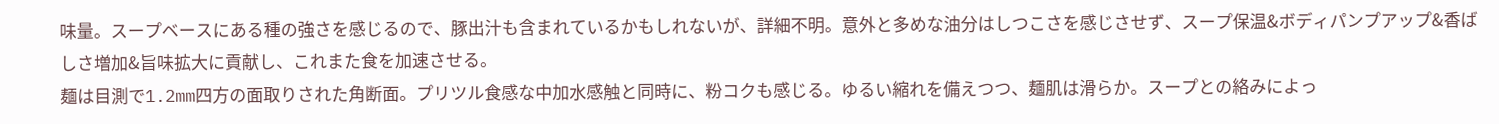味量。スープベースにある種の強さを感じるので、豚出汁も含まれているかもしれないが、詳細不明。意外と多めな油分はしつこさを感じさせず、スープ保温&ボディパンプアップ&香ばしさ増加&旨味拡大に貢献し、これまた食を加速させる。
麺は目測で1.2mm四方の面取りされた角断面。プリツル食感な中加水感触と同時に、粉コクも感じる。ゆるい縮れを備えつつ、麺肌は滑らか。スープとの絡みによっ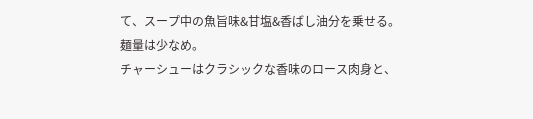て、スープ中の魚旨味&甘塩&香ばし油分を乗せる。麺量は少なめ。
チャーシューはクラシックな香味のロース肉身と、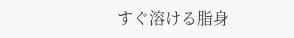すぐ溶ける脂身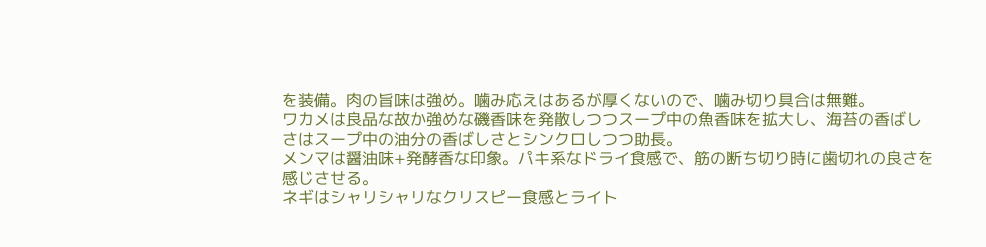を装備。肉の旨味は強め。噛み応えはあるが厚くないので、噛み切り具合は無難。
ワカメは良品な故か強めな磯香味を発散しつつスープ中の魚香味を拡大し、海苔の香ばしさはスープ中の油分の香ばしさとシンクロしつつ助長。
メンマは醤油味+発酵香な印象。パキ系なドライ食感で、筋の断ち切り時に歯切れの良さを感じさせる。
ネギはシャリシャリなクリスピー食感とライト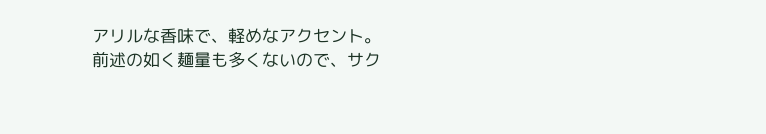アリルな香味で、軽めなアクセント。
前述の如く麺量も多くないので、サク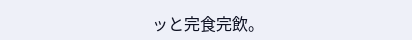ッと完食完飲。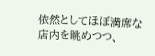依然としてほぼ満席な店内を眺めつつ、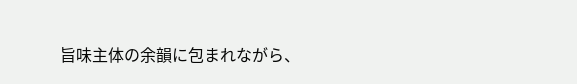旨味主体の余韻に包まれながら、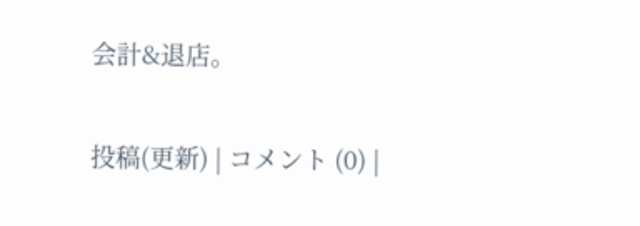会計&退店。

投稿(更新) | コメント (0) |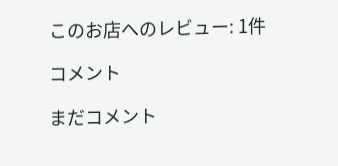このお店へのレビュー: 1件

コメント

まだコメント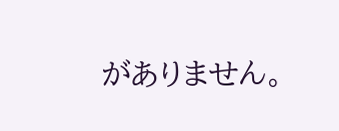がありません。